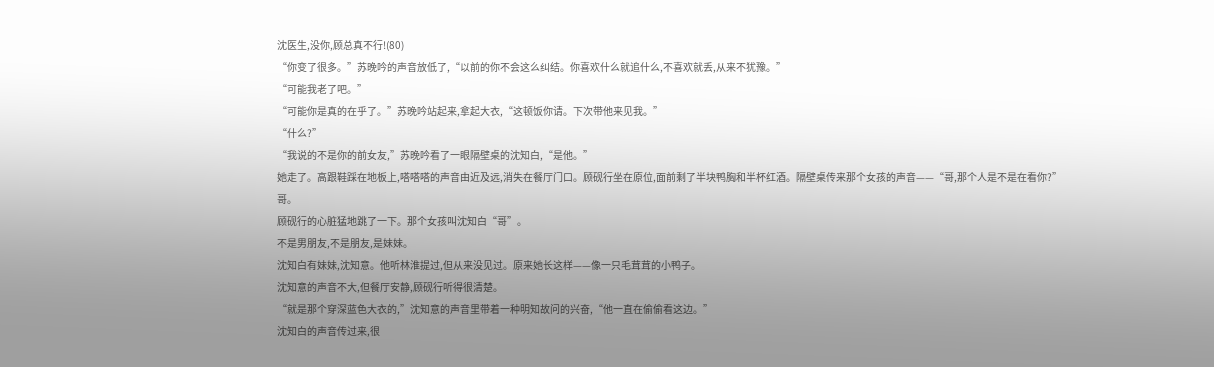沈医生,没你,顾总真不行!(80)
“你变了很多。”苏晚吟的声音放低了,“以前的你不会这么纠结。你喜欢什么就追什么,不喜欢就丢,从来不犹豫。”
“可能我老了吧。”
“可能你是真的在乎了。”苏晚吟站起来,拿起大衣,“这顿饭你请。下次带他来见我。”
“什么?”
“我说的不是你的前女友,”苏晚吟看了一眼隔壁桌的沈知白,“是他。”
她走了。高跟鞋踩在地板上,嗒嗒嗒的声音由近及远,消失在餐厅门口。顾砚行坐在原位,面前剩了半块鸭胸和半杯红酒。隔壁桌传来那个女孩的声音——“哥,那个人是不是在看你?”
哥。
顾砚行的心脏猛地跳了一下。那个女孩叫沈知白“哥”。
不是男朋友,不是朋友,是妹妹。
沈知白有妹妹,沈知意。他听林淮提过,但从来没见过。原来她长这样——像一只毛茸茸的小鸭子。
沈知意的声音不大,但餐厅安静,顾砚行听得很清楚。
“就是那个穿深蓝色大衣的,”沈知意的声音里带着一种明知故问的兴奋,“他一直在偷偷看这边。”
沈知白的声音传过来,很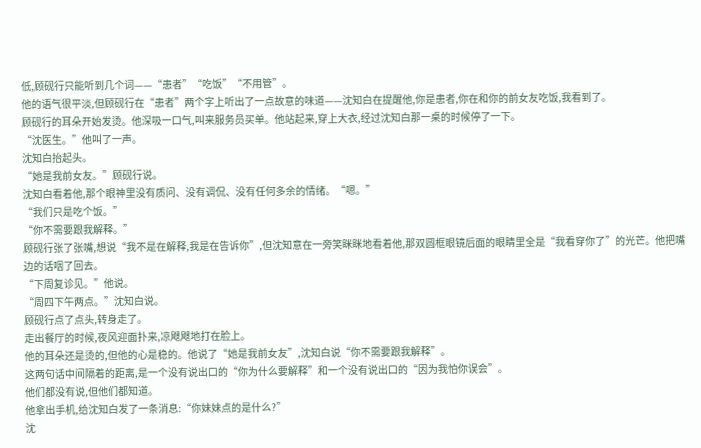低,顾砚行只能听到几个词——“患者”“吃饭”“不用管”。
他的语气很平淡,但顾砚行在“患者”两个字上听出了一点故意的味道——沈知白在提醒他,你是患者,你在和你的前女友吃饭,我看到了。
顾砚行的耳朵开始发烫。他深吸一口气,叫来服务员买单。他站起来,穿上大衣,经过沈知白那一桌的时候停了一下。
“沈医生。”他叫了一声。
沈知白抬起头。
“她是我前女友。”顾砚行说。
沈知白看着他,那个眼神里没有质问、没有调侃、没有任何多余的情绪。“嗯。”
“我们只是吃个饭。”
“你不需要跟我解释。”
顾砚行张了张嘴,想说“我不是在解释,我是在告诉你”,但沈知意在一旁笑眯眯地看着他,那双圆框眼镜后面的眼睛里全是“我看穿你了”的光芒。他把嘴边的话咽了回去。
“下周复诊见。”他说。
“周四下午两点。”沈知白说。
顾砚行点了点头,转身走了。
走出餐厅的时候,夜风迎面扑来,凉飕飕地打在脸上。
他的耳朵还是烫的,但他的心是稳的。他说了“她是我前女友”,沈知白说“你不需要跟我解释”。
这两句话中间隔着的距离,是一个没有说出口的“你为什么要解释”和一个没有说出口的“因为我怕你误会”。
他们都没有说,但他们都知道。
他拿出手机,给沈知白发了一条消息:“你妹妹点的是什么?”
沈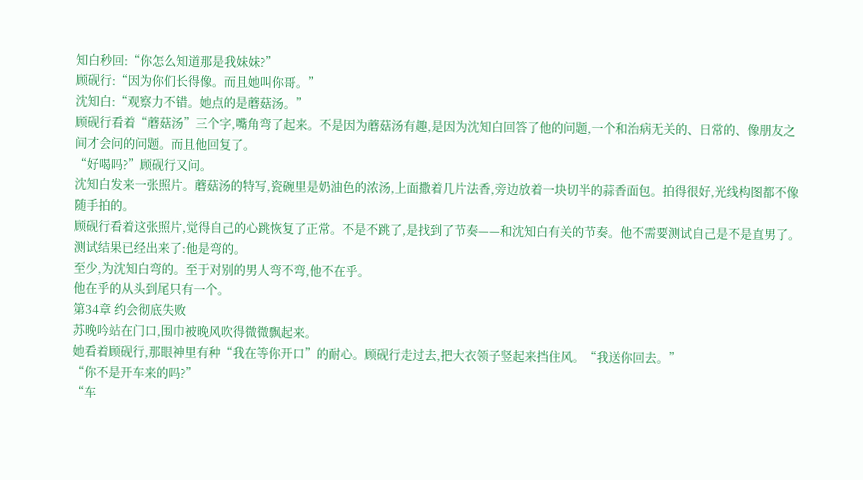知白秒回:“你怎么知道那是我妹妹?”
顾砚行:“因为你们长得像。而且她叫你哥。”
沈知白:“观察力不错。她点的是蘑菇汤。”
顾砚行看着“蘑菇汤”三个字,嘴角弯了起来。不是因为蘑菇汤有趣,是因为沈知白回答了他的问题,一个和治病无关的、日常的、像朋友之间才会问的问题。而且他回复了。
“好喝吗?”顾砚行又问。
沈知白发来一张照片。蘑菇汤的特写,瓷碗里是奶油色的浓汤,上面撒着几片法香,旁边放着一块切半的蒜香面包。拍得很好,光线构图都不像随手拍的。
顾砚行看着这张照片,觉得自己的心跳恢复了正常。不是不跳了,是找到了节奏——和沈知白有关的节奏。他不需要测试自己是不是直男了。
测试结果已经出来了:他是弯的。
至少,为沈知白弯的。至于对别的男人弯不弯,他不在乎。
他在乎的从头到尾只有一个。
第34章 约会彻底失败
苏晚吟站在门口,围巾被晚风吹得微微飘起来。
她看着顾砚行,那眼神里有种“我在等你开口”的耐心。顾砚行走过去,把大衣领子竖起来挡住风。“我送你回去。”
“你不是开车来的吗?”
“车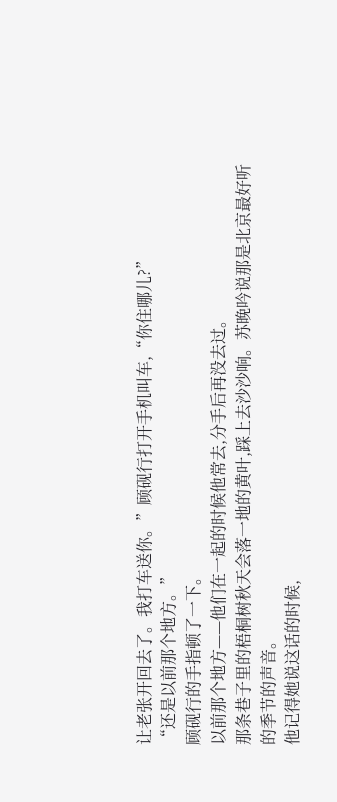让老张开回去了。我打车送你。”顾砚行打开手机叫车,“你住哪儿?”
“还是以前那个地方。”
顾砚行的手指顿了一下。
以前那个地方——他们在一起的时候他常去,分手后再没去过。
那条巷子里的梧桐树秋天会落一地的黄叶,踩上去沙沙响。苏晚吟说那是北京最好听的季节的声音。
他记得她说这话的时候,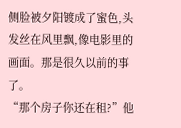侧脸被夕阳镀成了蜜色,头发丝在风里飘,像电影里的画面。那是很久以前的事了。
“那个房子你还在租?”他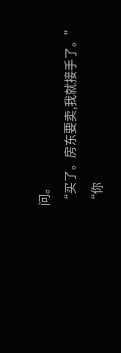问。
“买了。房东要卖,我就接手了。”
“你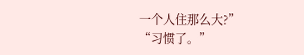一个人住那么大?”
“习惯了。”